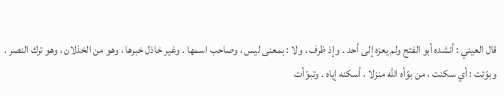قال العيني : أنشده أبو الفتح ولم يعزه إلى أحد . وإذ ظرف ، ولا : بمعنى ليس ، وصاحب اسمها . وغير خاذل خبرها ، وهو من الخذلان ، وهو ترك النصر .
وبوّئت : أي سكنت ، من بوّأه اللّه منزلا ، أسكنه إياه . وتبوّأت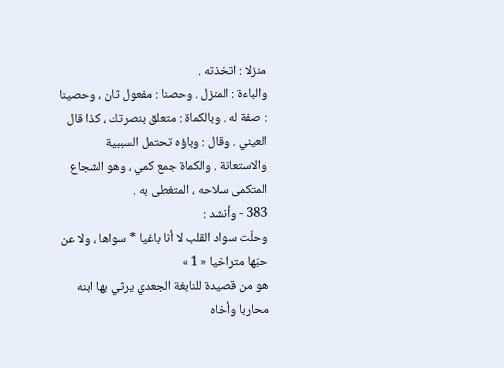منزلا : اتخذته .
والباءة : المنزل . وحصنا : مفعول ثان ، وحصينا : صفة له . وبالكماة : متعلق بنصرتك ، كذا قال العيني . وقال : وباؤه تحتمل السببية والاستعانة . والكماة جمع كمي ، وهو الشجاع المتكمى سلاحه ، المتغطى به .
383 - وأنشد :
وحلّت سواد القلب لا أنا باغيا * سواها ، ولا عن حبّها متراخيا « 1 »
هو من قصيدة للنابغة الجعدي يرثي بها ابنه محاربا وأخاه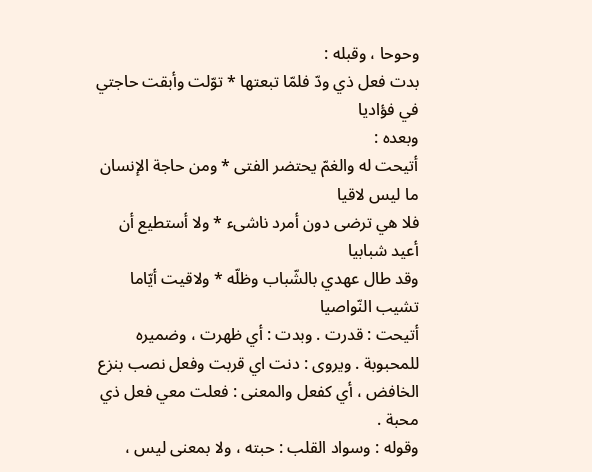وحوحا ، وقبله :
بدت فعل ذي ودّ فلمّا تبعتها * توّلت وأبقت حاجتي في فؤاديا
وبعده :
أتيحت له والغمّ يحتضر الفتى * ومن حاجة الإنسان ما ليس لاقيا
فلا هي ترضى دون أمرد ناشىء * ولا أستطيع أن أعيد شبابيا
وقد طال عهدي بالشّباب وظلّه * ولاقيت أيّاما تشيب النّواصيا
أتيحت : قدرت . وبدت : أي ظهرت ، وضميره للمحبوبة . ويروى : دنت اي قربت وفعل نصب بنزع الخافض ، أي كفعل والمعنى : فعلت معي فعل ذي محبة .
وقوله : وسواد القلب : حبته ، ولا بمعنى ليس ،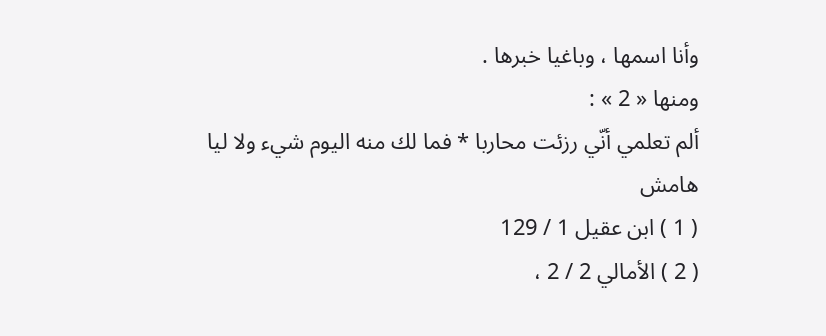وأنا اسمها ، وباغيا خبرها .
ومنها « 2 » :
ألم تعلمي أنّي رزئت محاربا * فما لك منه اليوم شيء ولا ليا
هامش
( 1 ) ابن عقيل 1 / 129
( 2 ) الأمالي 2 / 2 ،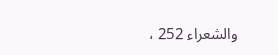والشعراء 252 ،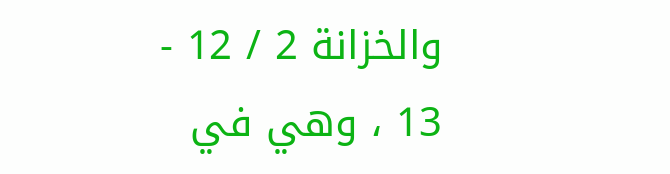والخزانة 2 / 12 - 13 ، وهي في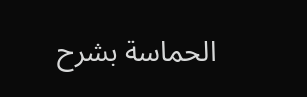الحماسة بشرح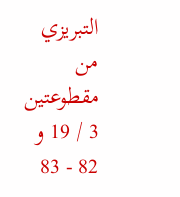التبريزي من مقطوعتين 3 / 19 و 82 - 83